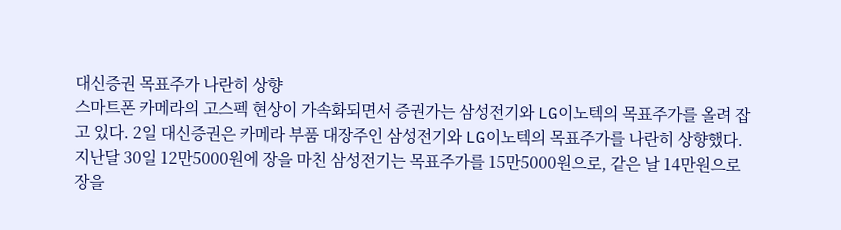대신증권 목표주가 나란히 상향
스마트폰 카메라의 고스펙 현상이 가속화되면서 증권가는 삼성전기와 LG이노텍의 목표주가를 올려 잡고 있다. 2일 대신증권은 카메라 부품 대장주인 삼성전기와 LG이노텍의 목표주가를 나란히 상향했다. 지난달 30일 12만5000원에 장을 마친 삼성전기는 목표주가를 15만5000원으로, 같은 날 14만원으로 장을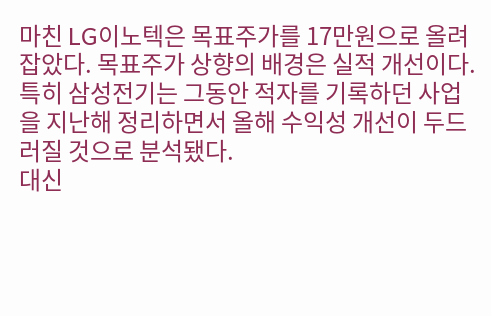마친 LG이노텍은 목표주가를 17만원으로 올려 잡았다. 목표주가 상향의 배경은 실적 개선이다. 특히 삼성전기는 그동안 적자를 기록하던 사업을 지난해 정리하면서 올해 수익성 개선이 두드러질 것으로 분석됐다.
대신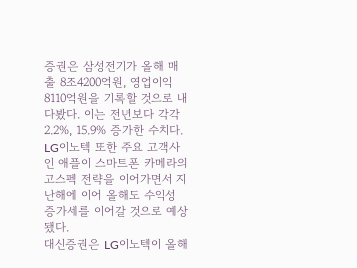증권은 삼성전기가 올해 매출 8조4200억원, 영업이익 8110억원을 기록할 것으로 내다봤다. 이는 전년보다 각각 2.2%, 15.9% 증가한 수치다.
LG이노텍 또한 주요 고객사인 애플이 스마트폰 카메라의 고스펙 전략을 이어가면서 지난해에 이어 올해도 수익성 증가세를 이어갈 것으로 예상됐다.
대신증권은 LG이노텍이 올해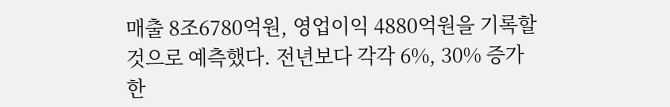매출 8조6780억원, 영업이익 4880억원을 기록할 것으로 예측했다. 전년보다 각각 6%, 30% 증가한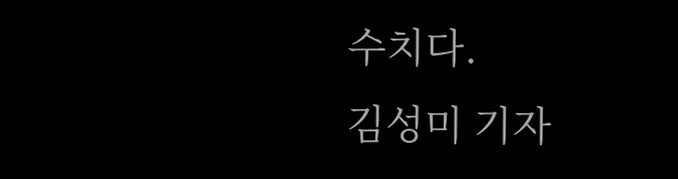수치다.
김성미 기자